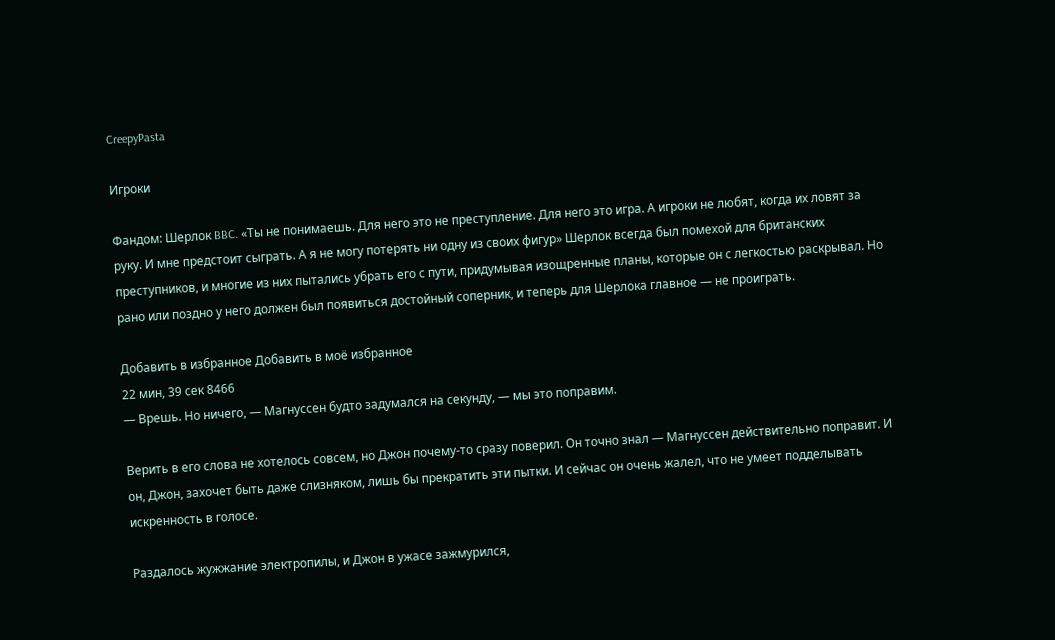CreepyPasta

Игроки

Фандом: Шерлок BBC. «Ты не понимаешь. Для него это не преступление. Для него это игра. А игроки не любят, когда их ловят за руку. И мне предстоит сыграть. А я не могу потерять ни одну из своих фигур» Шерлок всегда был помехой для британских преступников, и многие из них пытались убрать его с пути, придумывая изощренные планы, которые он с легкостью раскрывал. Но рано или поздно у него должен был появиться достойный соперник, и теперь для Шерлока главное — не проиграть.

Добавить в избранное Добавить в моё избранное
22 мин, 39 сек 8466
— Врешь. Но ничего, — Магнуссен будто задумался на секунду, — мы это поправим.

Верить в его слова не хотелось совсем, но Джон почему-то сразу поверил. Он точно знал — Магнуссен действительно поправит. И он, Джон, захочет быть даже слизняком, лишь бы прекратить эти пытки. И сейчас он очень жалел, что не умеет подделывать искренность в голосе.

Раздалось жужжание электропилы, и Джон в ужасе зажмурился,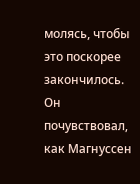молясь, чтобы это поскорее закончилось. Он почувствовал, как Магнуссен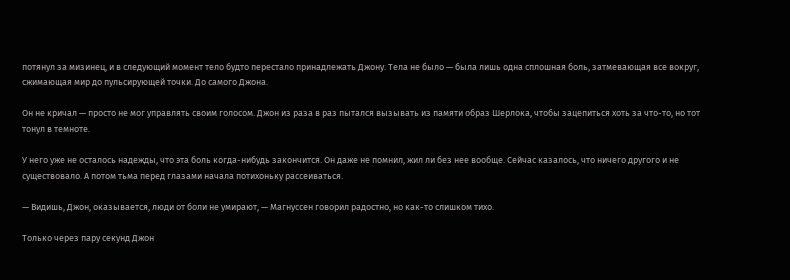потянул за мизинец, и в следующий момент тело будто перестало принадлежать Джону. Тела не было — была лишь одна сплошная боль, затмевающая все вокруг, сжимающая мир до пульсирующей точки. До самого Джона.

Он не кричал — просто не мог управлять своим голосом. Джон из раза в раз пытался вызывать из памяти образ Шерлока, чтобы зацепиться хоть за что-то, но тот тонул в темноте.

У него уже не осталось надежды, что эта боль когда-нибудь закончится. Он даже не помнил, жил ли без нее вообще. Сейчас казалось, что ничего другого и не существовало. А потом тьма перед глазами начала потихоньку рассеиваться.

— Видишь, Джон, оказывается, люди от боли не умирают, — Магнуссен говорил радостно, но как-то слишком тихо.

Только через пару секунд Джон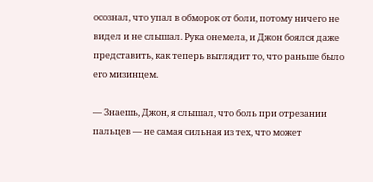осознал, что упал в обморок от боли, потому ничего не видел и не слышал. Рука онемела, и Джон боялся даже представить, как теперь выглядит то, что раньше было его мизинцем.

— Знаешь, Джон, я слышал, что боль при отрезании пальцев — не самая сильная из тех, что может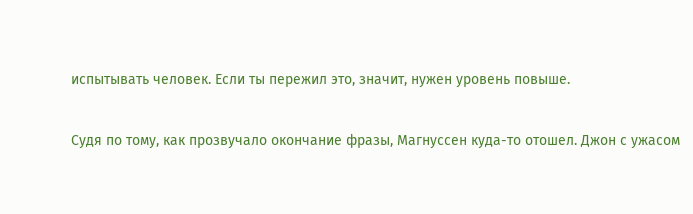испытывать человек. Если ты пережил это, значит, нужен уровень повыше.

Судя по тому, как прозвучало окончание фразы, Магнуссен куда-то отошел. Джон с ужасом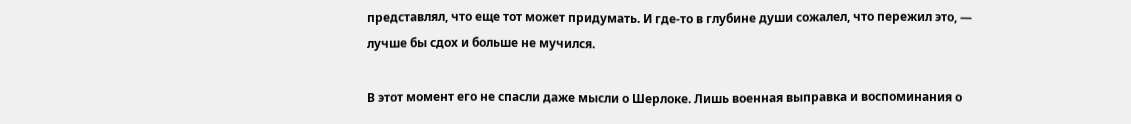представлял, что еще тот может придумать. И где-то в глубине души сожалел, что пережил это, — лучше бы сдох и больше не мучился.

В этот момент его не спасли даже мысли о Шерлоке. Лишь военная выправка и воспоминания о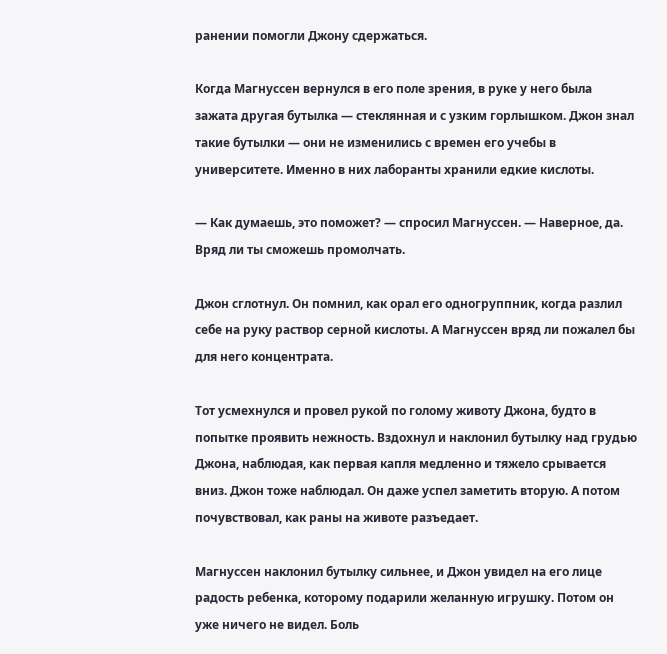ранении помогли Джону сдержаться.

Когда Магнуссен вернулся в его поле зрения, в руке у него была зажата другая бутылка — стеклянная и с узким горлышком. Джон знал такие бутылки — они не изменились с времен его учебы в университете. Именно в них лаборанты хранили едкие кислоты.

— Как думаешь, это поможет? — спросил Магнуссен. — Наверное, да. Вряд ли ты сможешь промолчать.

Джон сглотнул. Он помнил, как орал его одногруппник, когда разлил себе на руку раствор серной кислоты. А Магнуссен вряд ли пожалел бы для него концентрата.

Тот усмехнулся и провел рукой по голому животу Джона, будто в попытке проявить нежность. Вздохнул и наклонил бутылку над грудью Джона, наблюдая, как первая капля медленно и тяжело срывается вниз. Джон тоже наблюдал. Он даже успел заметить вторую. А потом почувствовал, как раны на животе разъедает.

Магнуссен наклонил бутылку сильнее, и Джон увидел на его лице радость ребенка, которому подарили желанную игрушку. Потом он уже ничего не видел. Боль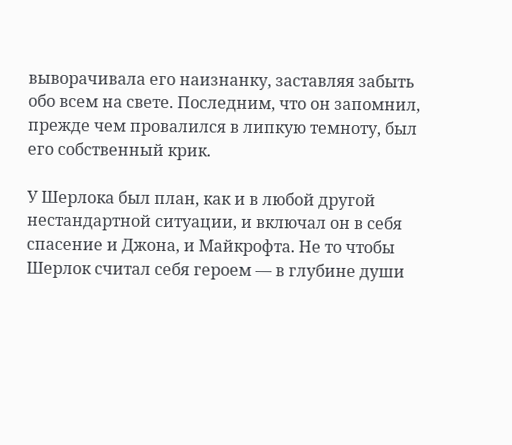выворачивала его наизнанку, заставляя забыть обо всем на свете. Последним, что он запомнил, прежде чем провалился в липкую темноту, был его собственный крик.

У Шерлока был план, как и в любой другой нестандартной ситуации, и включал он в себя спасение и Джона, и Майкрофта. Не то чтобы Шерлок считал себя героем — в глубине души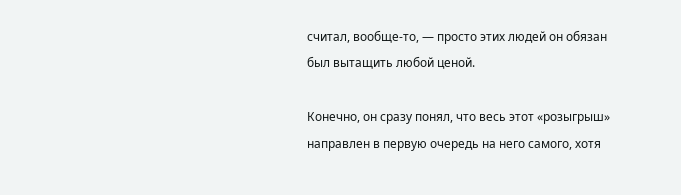считал, вообще-то, — просто этих людей он обязан был вытащить любой ценой.

Конечно, он сразу понял, что весь этот «розыгрыш» направлен в первую очередь на него самого, хотя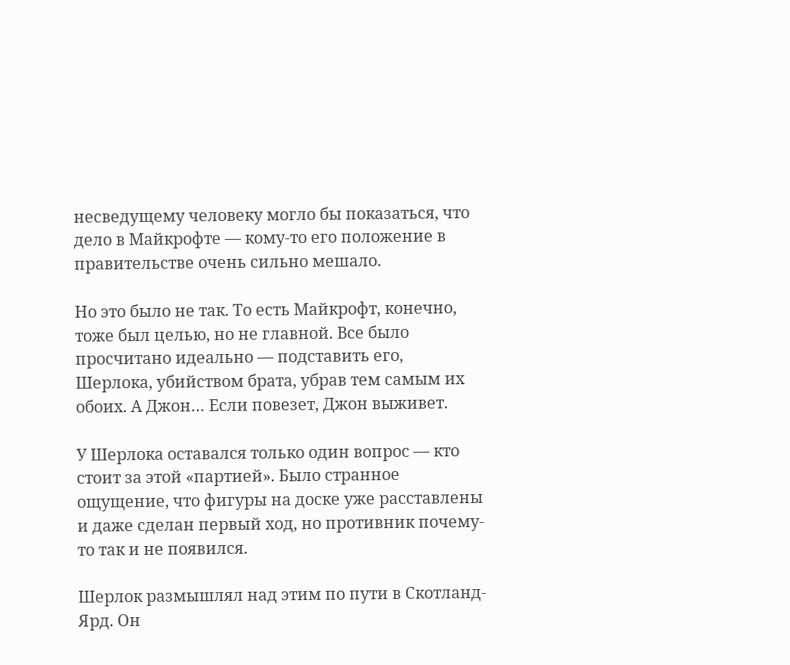несведущему человеку могло бы показаться, что дело в Майкрофте — кому-то его положение в правительстве очень сильно мешало.

Но это было не так. То есть Майкрофт, конечно, тоже был целью, но не главной. Все было просчитано идеально — подставить его, Шерлока, убийством брата, убрав тем самым их обоих. А Джон… Если повезет, Джон выживет.

У Шерлока оставался только один вопрос — кто стоит за этой «партией». Было странное ощущение, что фигуры на доске уже расставлены и даже сделан первый ход, но противник почему-то так и не появился.

Шерлок размышлял над этим по пути в Скотланд-Ярд. Он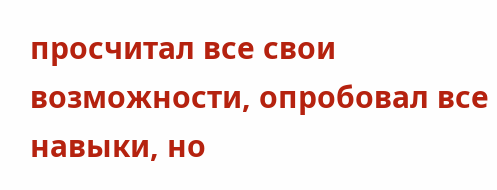просчитал все свои возможности, опробовал все навыки, но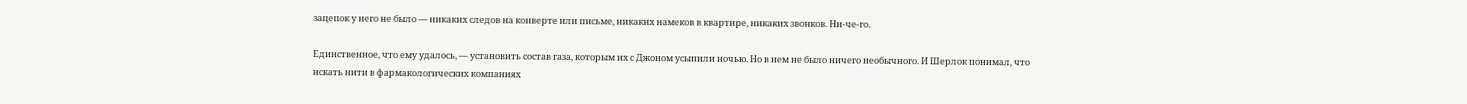зацепок у него не было — никаких следов на конверте или письме, никаких намеков в квартире, никаких звонков. Ни-че-го.

Единственное, что ему удалось, — установить состав газа, которым их с Джоном усыпили ночью. Но в нем не было ничего необычного. И Шерлок понимал, что искать нити в фармакологических компаниях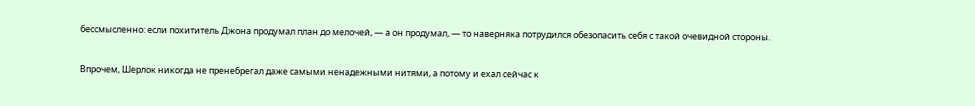бессмысленно: если похититель Джона продумал план до мелочей, — а он продумал, — то наверняка потрудился обезопасить себя с такой очевидной стороны.

Впрочем, Шерлок никогда не пренебрегал даже самыми ненадежными нитями, а потому и ехал сейчас к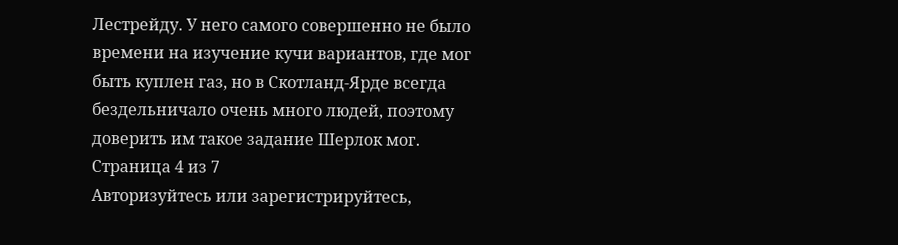Лестрейду. У него самого совершенно не было времени на изучение кучи вариантов, где мог быть куплен газ, но в Скотланд-Ярде всегда бездельничало очень много людей, поэтому доверить им такое задание Шерлок мог.
Страница 4 из 7
Авторизуйтесь или зарегистрируйтесь,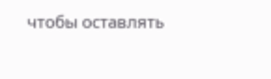чтобы оставлять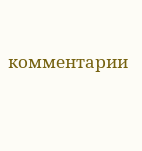комментарии